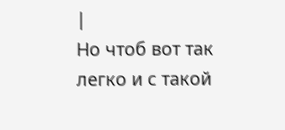|
Но чтоб вот так легко и с такой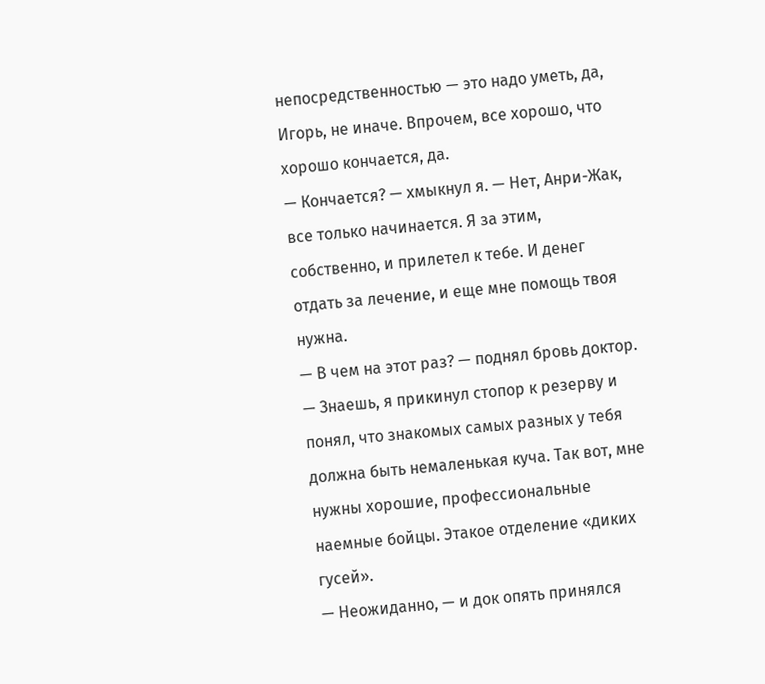непосредственностью — это надо уметь, да, Игорь, не иначе. Впрочем, все хорошо, что хорошо кончается, да.
— Кончается? — хмыкнул я. — Нет, Анри-Жак, все только начинается. Я за этим, собственно, и прилетел к тебе. И денег отдать за лечение, и еще мне помощь твоя нужна.
— В чем на этот раз? — поднял бровь доктор.
— Знаешь, я прикинул стопор к резерву и понял, что знакомых самых разных у тебя должна быть немаленькая куча. Так вот, мне нужны хорошие, профессиональные наемные бойцы. Этакое отделение «диких гусей».
— Неожиданно, — и док опять принялся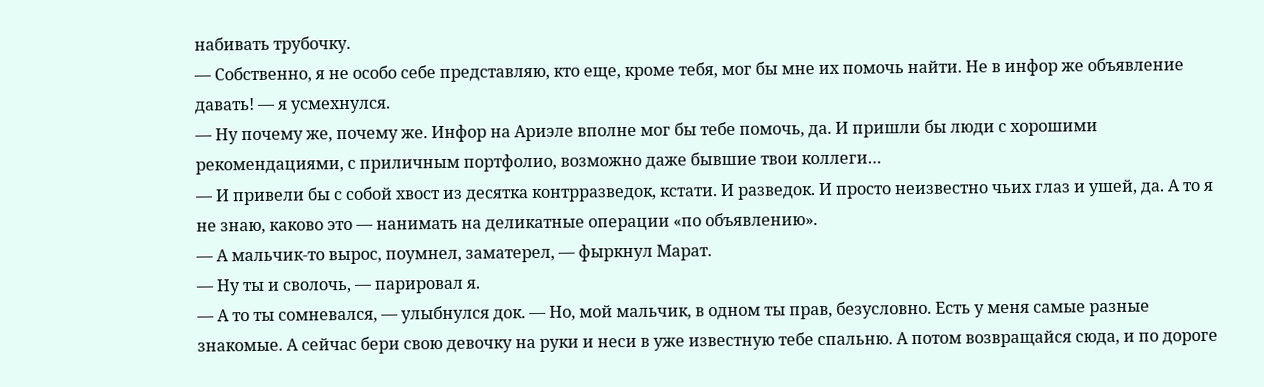набивать трубочку.
— Собственно, я не особо себе представляю, кто еще, кроме тебя, мог бы мне их помочь найти. Не в инфор же объявление давать! — я усмехнулся.
— Ну почему же, почему же. Инфор на Ариэле вполне мог бы тебе помочь, да. И пришли бы люди с хорошими рекомендациями, с приличным портфолио, возможно даже бывшие твои коллеги…
— И привели бы с собой хвост из десятка контрразведок, кстати. И разведок. И просто неизвестно чьих глаз и ушей, да. А то я не знаю, каково это — нанимать на деликатные операции «по объявлению».
— А мальчик-то вырос, поумнел, заматерел, — фыркнул Марат.
— Ну ты и сволочь, — парировал я.
— А то ты сомневался, — улыбнулся док. — Но, мой мальчик, в одном ты прав, безусловно. Есть у меня самые разные знакомые. А сейчас бери свою девочку на руки и неси в уже известную тебе спальню. А потом возвращайся сюда, и по дороге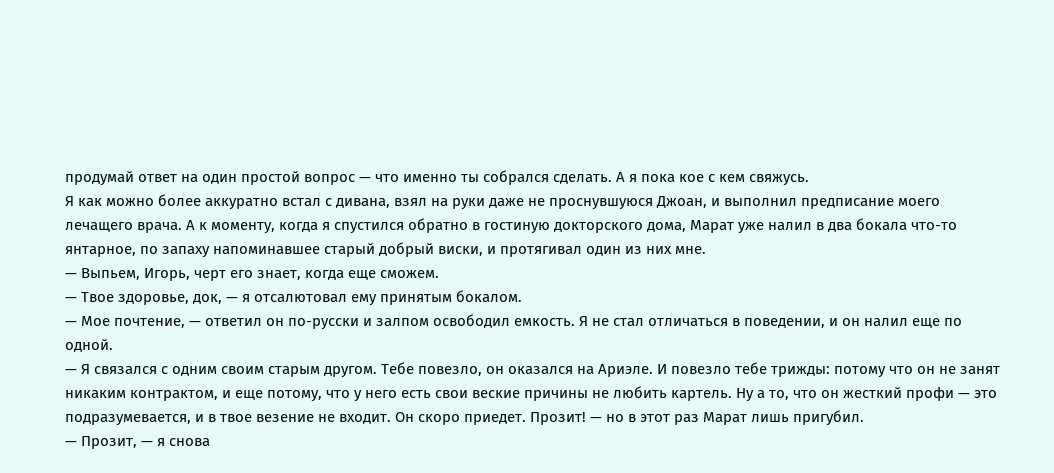продумай ответ на один простой вопрос — что именно ты собрался сделать. А я пока кое с кем свяжусь.
Я как можно более аккуратно встал с дивана, взял на руки даже не проснувшуюся Джоан, и выполнил предписание моего лечащего врача. А к моменту, когда я спустился обратно в гостиную докторского дома, Марат уже налил в два бокала что-то янтарное, по запаху напоминавшее старый добрый виски, и протягивал один из них мне.
— Выпьем, Игорь, черт его знает, когда еще сможем.
— Твое здоровье, док, — я отсалютовал ему принятым бокалом.
— Мое почтение, — ответил он по-русски и залпом освободил емкость. Я не стал отличаться в поведении, и он налил еще по одной.
— Я связался с одним своим старым другом. Тебе повезло, он оказался на Ариэле. И повезло тебе трижды: потому что он не занят никаким контрактом, и еще потому, что у него есть свои веские причины не любить картель. Ну а то, что он жесткий профи — это подразумевается, и в твое везение не входит. Он скоро приедет. Прозит! — но в этот раз Марат лишь пригубил.
— Прозит, — я снова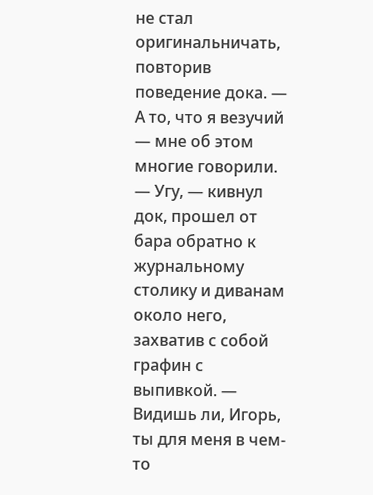не стал оригинальничать, повторив поведение дока. — А то, что я везучий — мне об этом многие говорили.
— Угу, — кивнул док, прошел от бара обратно к журнальному столику и диванам около него, захватив с собой графин с выпивкой. — Видишь ли, Игорь, ты для меня в чем-то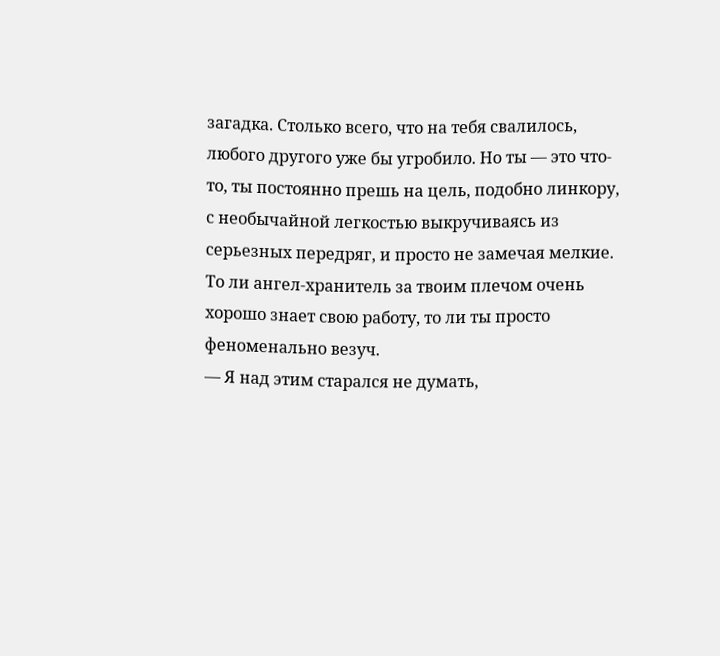загадка. Столько всего, что на тебя свалилось, любого другого уже бы угробило. Но ты — это что-то, ты постоянно прешь на цель, подобно линкору, с необычайной легкостью выкручиваясь из серьезных передряг, и просто не замечая мелкие. То ли ангел-хранитель за твоим плечом очень хорошо знает свою работу, то ли ты просто феноменально везуч.
— Я над этим старался не думать,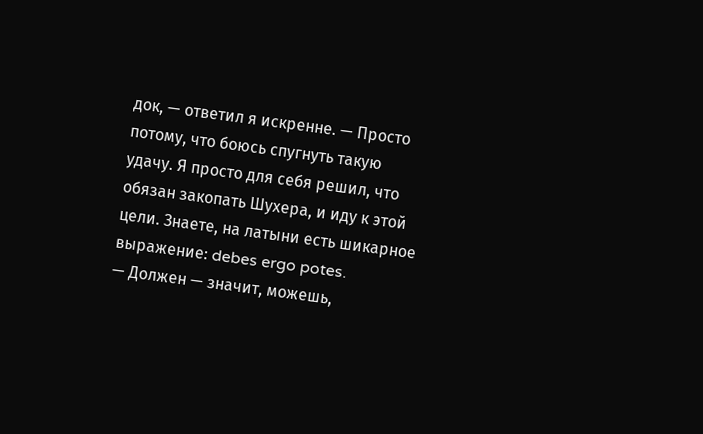док, — ответил я искренне. — Просто потому, что боюсь спугнуть такую удачу. Я просто для себя решил, что обязан закопать Шухера, и иду к этой цели. Знаете, на латыни есть шикарное выражение: debes ergo potes.
— Должен — значит, можешь,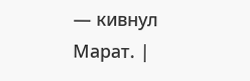— кивнул Марат. |